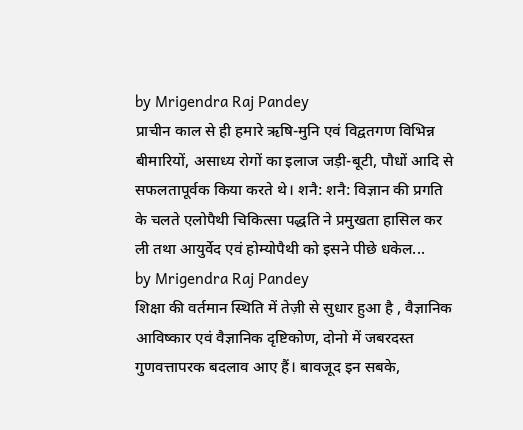by Mrigendra Raj Pandey
प्राचीन काल से ही हमारे ऋषि-मुनि एवं विद्वतगण विभिन्न बीमारियों, असाध्य रोगों का इलाज जड़ी-बूटी, पौधों आदि से सफलतापूर्वक किया करते थे। शनै: शनै: विज्ञान की प्रगति के चलते एलोपैथी चिकित्सा पद्धति ने प्रमुखता हासिल कर ली तथा आयुर्वेद एवं होम्योपैथी को इसने पीछे धकेल...
by Mrigendra Raj Pandey
शिक्षा की वर्तमान स्थिति में तेज़ी से सुधार हुआ है , वैज्ञानिक आविष्कार एवं वैज्ञानिक दृष्टिकोण, दोनो में जबरदस्त गुणवत्तापरक बदलाव आए हैं। बावजूद इन सबके,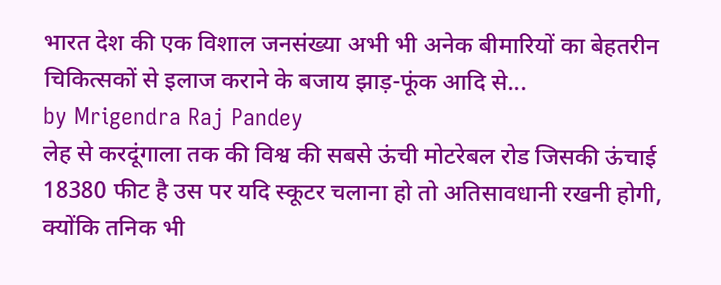भारत देश की एक विशाल जनसंख्या अभी भी अनेक बीमारियों का बेहतरीन चिकित्सकों से इलाज कराने के बजाय झाड़-फूंक आदि से...
by Mrigendra Raj Pandey
लेह से करदूंगाला तक की विश्व की सबसे ऊंची मोटरेबल रोड जिसकी ऊंचाई 18380 फीट है उस पर यदि स्कूटर चलाना हो तो अतिसावधानी रखनी होगी, क्योंकि तनिक भी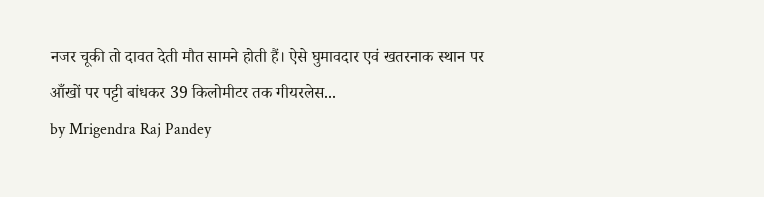नजर चूकी तो दावत देती मौत सामने होती हैं। ऐसे घुमावदार एवं खतरनाक स्थान पर आँखों पर पट्टी बांधकर 39 किलोमीटर तक गीयरलेस...
by Mrigendra Raj Pandey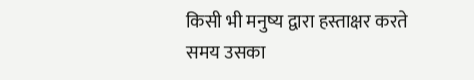किसी भी मनुष्य द्वारा हस्ताक्षर करते समय उसका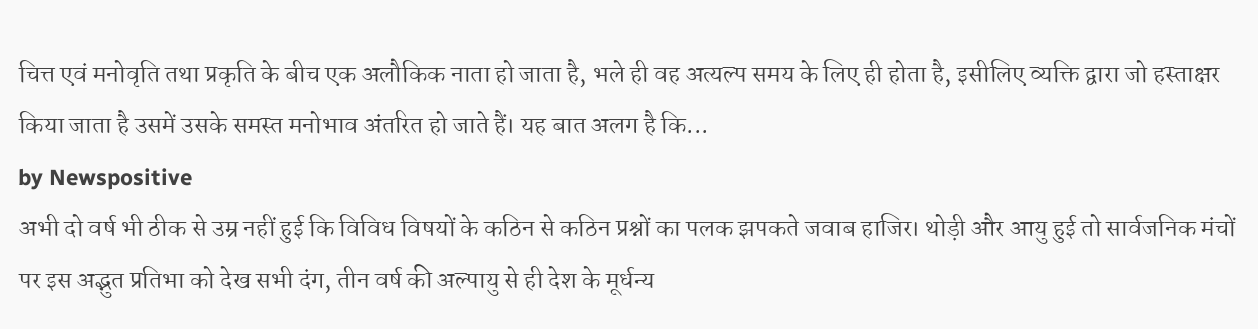चित्त एवं मनोवृति तथा प्रकृति के बीच एक अलौकिक नाता हो जाता है, भले ही वह अत्यल्प समय के लिए ही होता है, इसीलिए व्यक्ति द्वारा जो हस्ताक्षर किया जाता है उसमें उसके समस्त मनोभाव अंतरित हो जाते हैं। यह बात अलग है कि...
by Newspositive
अभी दो वर्ष भी ठीक से उम्र नहीं हुई कि विविध विषयों के कठिन से कठिन प्रश्नों का पलक झपकते जवाब हाजिर। थोड़ी और आयु हुई तो सार्वजनिक मंचों पर इस अद्भुत प्रतिभा को देख सभी दंग, तीन वर्ष की अल्पायु से ही देश के मूर्धन्य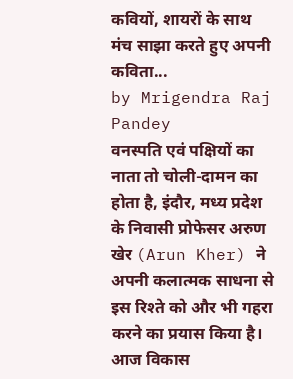कवियों, शायरों के साथ मंच साझा करते हुए अपनी कविता...
by Mrigendra Raj Pandey
वनस्पति एवं पक्षियों का नाता तो चोली-दामन का होता है, इंदौर, मध्य प्रदेश के निवासी प्रोफेसर अरुण खेर (Arun Kher) ने अपनी कलात्मक साधना से इस रिश्ते को और भी गहरा करने का प्रयास किया है। आज विकास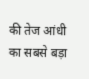की तेज आंधी का सबसे बड़ा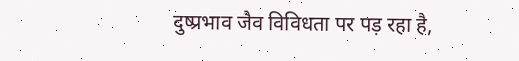दुष्प्रभाव जैव विविधता पर पड़ रहा है,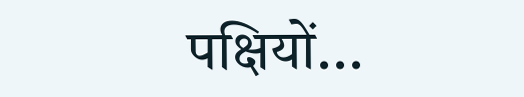पक्षियों...